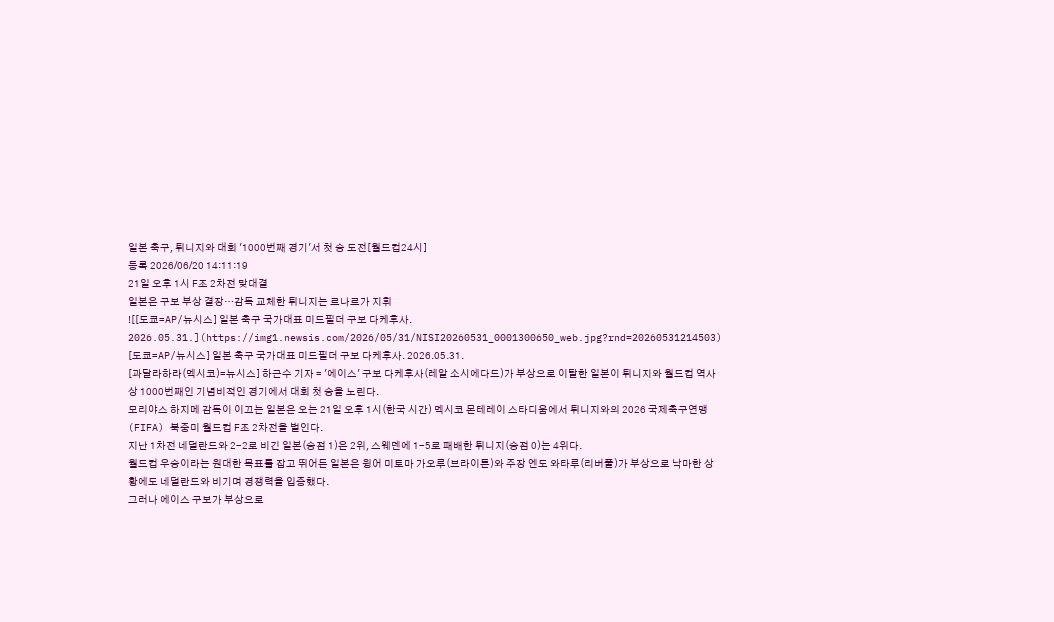일본 축구, 튀니지와 대회 '1000번째 경기'서 첫 승 도전[월드컵24시]
등록 2026/06/20 14:11:19
21일 오후 1시 F조 2차전 맞대결
일본은 구보 부상 결장…감독 교체한 튀니지는 르나르가 지휘
![[도쿄=AP/뉴시스] 일본 축구 국가대표 미드필더 구보 다케후사. 2026.05.31.](https://img1.newsis.com/2026/05/31/NISI20260531_0001300650_web.jpg?rnd=20260531214503)
[도쿄=AP/뉴시스] 일본 축구 국가대표 미드필더 구보 다케후사. 2026.05.31.
[과달라하라(멕시코)=뉴시스] 하근수 기자 = '에이스' 구보 다케후사(레알 소시에다드)가 부상으로 이탈한 일본이 튀니지와 월드컵 역사상 1000번째인 기념비적인 경기에서 대회 첫 승을 노린다.
모리야스 하지메 감독이 이끄는 일본은 오는 21일 오후 1시(한국 시간) 멕시코 몬테레이 스타디움에서 튀니지와의 2026 국제축구연맹(FIFA) 북중미 월드컵 F조 2차전을 벌인다.
지난 1차전 네덜란드와 2-2로 비긴 일본(승점 1)은 2위, 스웨덴에 1-5로 패배한 튀니지(승점 0)는 4위다.
월드컵 우승이라는 원대한 목표를 잡고 뛰어든 일본은 윙어 미토마 가오루(브라이튼)와 주장 엔도 와타루(리버풀)가 부상으로 낙마한 상황에도 네덜란드와 비기며 경쟁력을 입증했다.
그러나 에이스 구보가 부상으로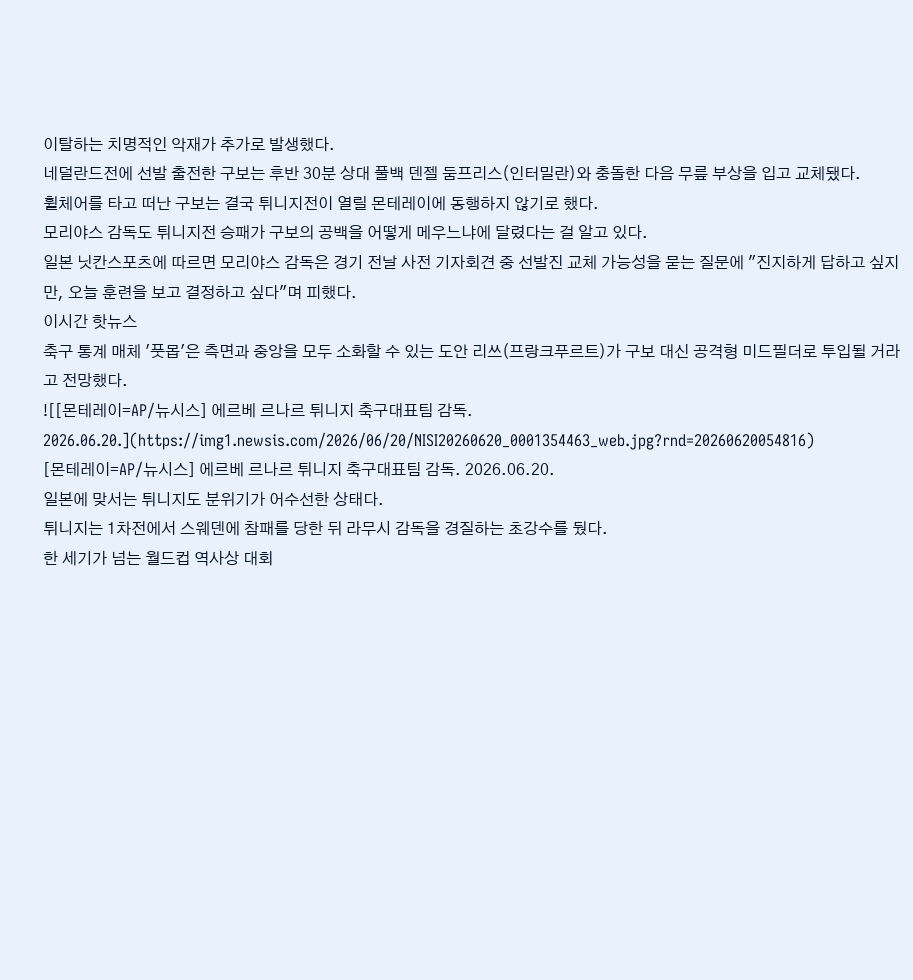이탈하는 치명적인 악재가 추가로 발생했다.
네덜란드전에 선발 출전한 구보는 후반 30분 상대 풀백 덴젤 둠프리스(인터밀란)와 충돌한 다음 무릎 부상을 입고 교체됐다.
휠체어를 타고 떠난 구보는 결국 튀니지전이 열릴 몬테레이에 동행하지 않기로 했다.
모리야스 감독도 튀니지전 승패가 구보의 공백을 어떻게 메우느냐에 달렸다는 걸 알고 있다.
일본 닛칸스포츠에 따르면 모리야스 감독은 경기 전날 사전 기자회견 중 선발진 교체 가능성을 묻는 질문에 "진지하게 답하고 싶지만, 오늘 훈련을 보고 결정하고 싶다"며 피했다.
이시간 핫뉴스
축구 통계 매체 '풋몹'은 측면과 중앙을 모두 소화할 수 있는 도안 리쓰(프랑크푸르트)가 구보 대신 공격형 미드필더로 투입될 거라고 전망했다.
![[몬테레이=AP/뉴시스] 에르베 르나르 튀니지 축구대표팀 감독. 2026.06.20.](https://img1.newsis.com/2026/06/20/NISI20260620_0001354463_web.jpg?rnd=20260620054816)
[몬테레이=AP/뉴시스] 에르베 르나르 튀니지 축구대표팀 감독. 2026.06.20.
일본에 맞서는 튀니지도 분위기가 어수선한 상태다.
튀니지는 1차전에서 스웨덴에 참패를 당한 뒤 라무시 감독을 경질하는 초강수를 뒀다.
한 세기가 넘는 월드컵 역사상 대회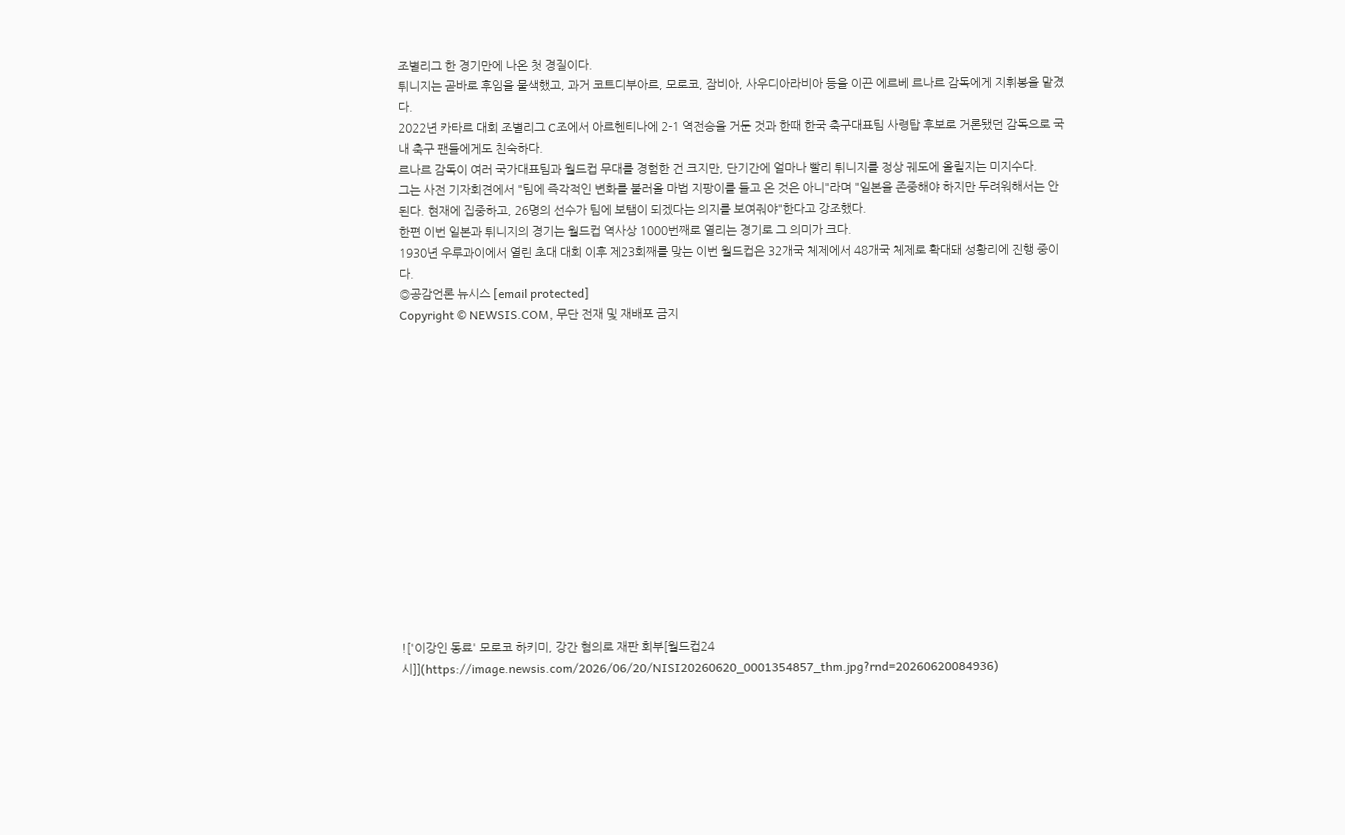조별리그 한 경기만에 나온 첫 경질이다.
튀니지는 곧바로 후임을 물색했고, 과거 코트디부아르, 모로코, 잠비아, 사우디아라비아 등을 이끈 에르베 르나르 감독에게 지휘봉을 맡겼다.
2022년 카타르 대회 조별리그 C조에서 아르헨티나에 2-1 역전승을 거둔 것과 한때 한국 축구대표팀 사령탑 후보로 거론됐던 감독으로 국내 축구 팬들에게도 친숙하다.
르나르 감독이 여러 국가대표팀과 월드컵 무대를 경험한 건 크지만, 단기간에 얼마나 빨리 튀니지를 정상 궤도에 올릴지는 미지수다.
그는 사전 기자회견에서 "팀에 즉각적인 변화를 불러올 마법 지팡이를 들고 온 것은 아니"라며 "일본을 존중해야 하지만 두려워해서는 안 된다. 현재에 집중하고, 26명의 선수가 팀에 보탬이 되겠다는 의지를 보여줘야"한다고 강조했다.
한편 이번 일본과 튀니지의 경기는 월드컵 역사상 1000번째로 열리는 경기로 그 의미가 크다.
1930년 우루과이에서 열린 초대 대회 이후 제23회째를 맞는 이번 월드컵은 32개국 체제에서 48개국 체제로 확대돼 성황리에 진행 중이다.
◎공감언론 뉴시스 [email protected]
Copyright © NEWSIS.COM, 무단 전재 및 재배포 금지















!['이강인 동료' 모로코 하키미, 강간 혐의로 재판 회부[월드컵24시]](https://image.newsis.com/2026/06/20/NISI20260620_0001354857_thm.jpg?rnd=20260620084936)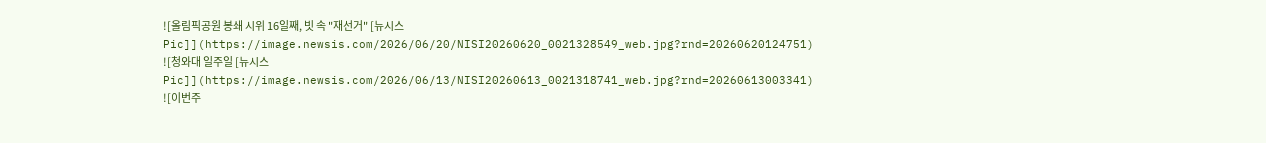![올림픽공원 봉쇄 시위 16일째, 빗 속 "재선거" [뉴시스Pic]](https://image.newsis.com/2026/06/20/NISI20260620_0021328549_web.jpg?rnd=20260620124751)
![청와대 일주일 [뉴시스Pic]](https://image.newsis.com/2026/06/13/NISI20260613_0021318741_web.jpg?rnd=20260613003341)
![이번주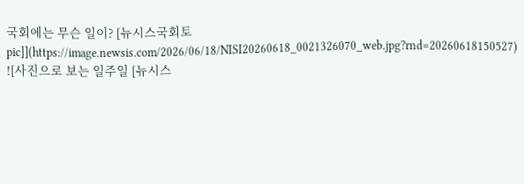국회에는 무슨 일이? [뉴시스국회토pic]](https://image.newsis.com/2026/06/18/NISI20260618_0021326070_web.jpg?rnd=20260618150527)
![사진으로 보는 일주일 [뉴시스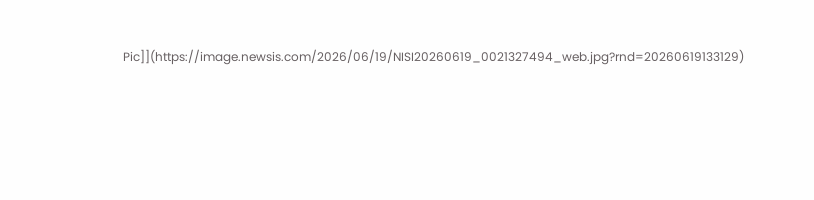Pic]](https://image.newsis.com/2026/06/19/NISI20260619_0021327494_web.jpg?rnd=20260619133129)